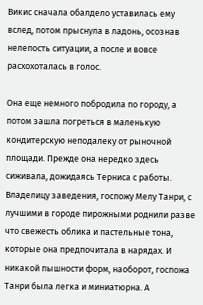Викис сначала обалдело уставилась ему вслед, потом прыснула в ладонь, осознав нелепость ситуации, а после и вовсе расхохоталась в голос.

Она еще немного побродила по городу, а потом зашла погреться в маленькую кондитерскую неподалеку от рыночной площади. Прежде она нередко здесь сиживала, дожидаясь Терниса с работы. Владелицу заведения, госпожу Мелу Танри, с лучшими в городе пирожными роднили разве что свежесть облика и пастельные тона, которые она предпочитала в нарядах. И никакой пышности форм, наоборот, госпожа Танри была легка и миниатюрна. А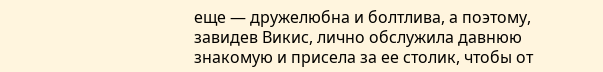еще — дружелюбна и болтлива, а поэтому, завидев Викис, лично обслужила давнюю знакомую и присела за ее столик, чтобы от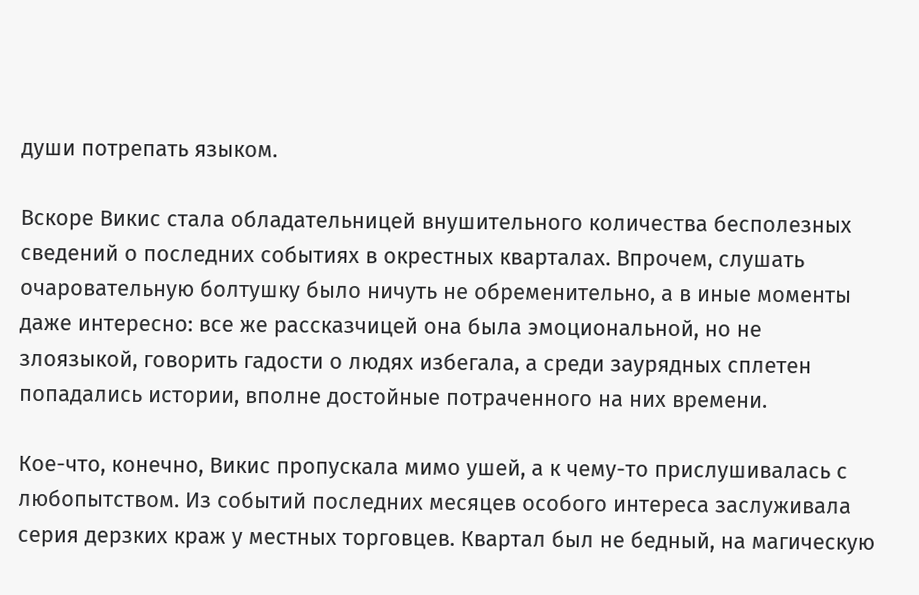души потрепать языком.

Вскоре Викис стала обладательницей внушительного количества бесполезных сведений о последних событиях в окрестных кварталах. Впрочем, слушать очаровательную болтушку было ничуть не обременительно, а в иные моменты даже интересно: все же рассказчицей она была эмоциональной, но не злоязыкой, говорить гадости о людях избегала, а среди заурядных сплетен попадались истории, вполне достойные потраченного на них времени.

Кое-что, конечно, Викис пропускала мимо ушей, а к чему-то прислушивалась с любопытством. Из событий последних месяцев особого интереса заслуживала серия дерзких краж у местных торговцев. Квартал был не бедный, на магическую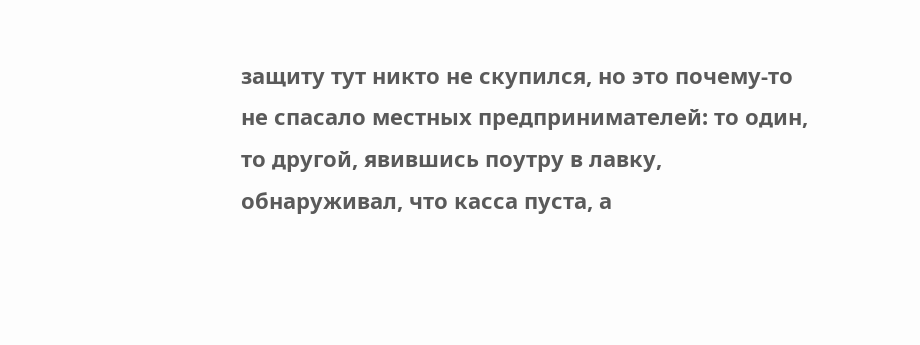защиту тут никто не скупился, но это почему-то не спасало местных предпринимателей: то один, то другой, явившись поутру в лавку, обнаруживал, что касса пуста, а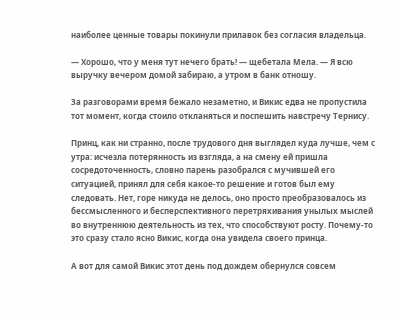наиболее ценные товары покинули прилавок без согласия владельца.

— Хорошо, что у меня тут нечего брать! — щебетала Мела. — Я всю выручку вечером домой забираю, а утром в банк отношу.

За разговорами время бежало незаметно, и Викис едва не пропустила тот момент, когда стоило откланяться и поспешить навстречу Тернису.

Принц, как ни странно, после трудового дня выглядел куда лучше, чем с утра: исчезла потерянность из взгляда, а на смену ей пришла сосредоточенность, словно парень разобрался с мучившей его ситуацией, принял для себя какое-то решение и готов был ему следовать. Нет, горе никуда не делось, оно просто преобразовалось из бессмысленного и бесперспективного перетряхивания унылых мыслей во внутреннюю деятельность из тех, что способствуют росту. Почему-то это сразу стало ясно Викис, когда она увидела своего принца.

А вот для самой Викис этот день под дождем обернулся совсем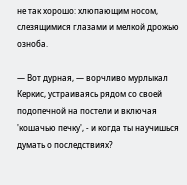не так хорошо: хлюпающим носом, слезящимися глазами и мелкой дрожью озноба.

— Вот дурная, — ворчливо мурлыкал Керкис, устраиваясь рядом со своей подопечной на постели и включая 'кошачью печку', - и когда ты научишься думать о последствиях?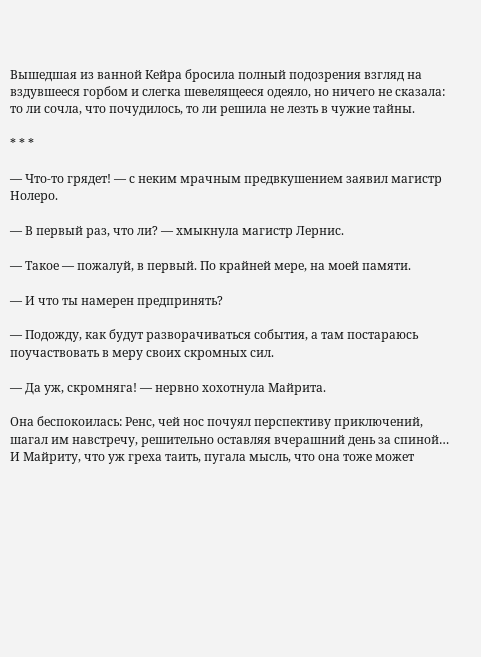Вышедшая из ванной Кейра бросила полный подозрения взгляд на вздувшееся горбом и слегка шевелящееся одеяло, но ничего не сказала: то ли сочла, что почудилось, то ли решила не лезть в чужие тайны.

* * *

— Что-то грядет! — с неким мрачным предвкушением заявил магистр Нолеро.

— В первый раз, что ли? — хмыкнула магистр Лернис.

— Такое — пожалуй, в первый. По крайней мере, на моей памяти.

— И что ты намерен предпринять?

— Подожду, как будут разворачиваться события, а там постараюсь поучаствовать в меру своих скромных сил.

— Да уж, скромняга! — нервно хохотнула Майрита.

Она беспокоилась: Ренс, чей нос почуял перспективу приключений, шагал им навстречу, решительно оставляя вчерашний день за спиной… И Майриту, что уж греха таить, пугала мысль, что она тоже может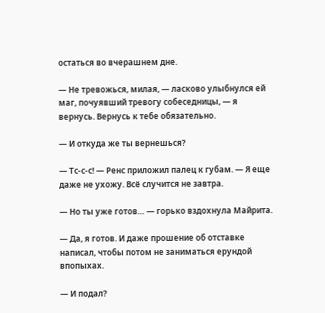остаться во вчерашнем дне.

— Не тревожься, милая, — ласково улыбнулся ей маг, почуявший тревогу собеседницы, — я вернусь. Вернусь к тебе обязательно.

— И откуда же ты вернешься?

— Тс-с-с! — Ренс приложил палец к губам. — Я еще даже не ухожу. Всё случится не завтра.

— Но ты уже готов… — горько вздохнула Майрита.

— Да, я готов. И даже прошение об отставке написал, чтобы потом не заниматься ерундой впопыхах.

— И подал?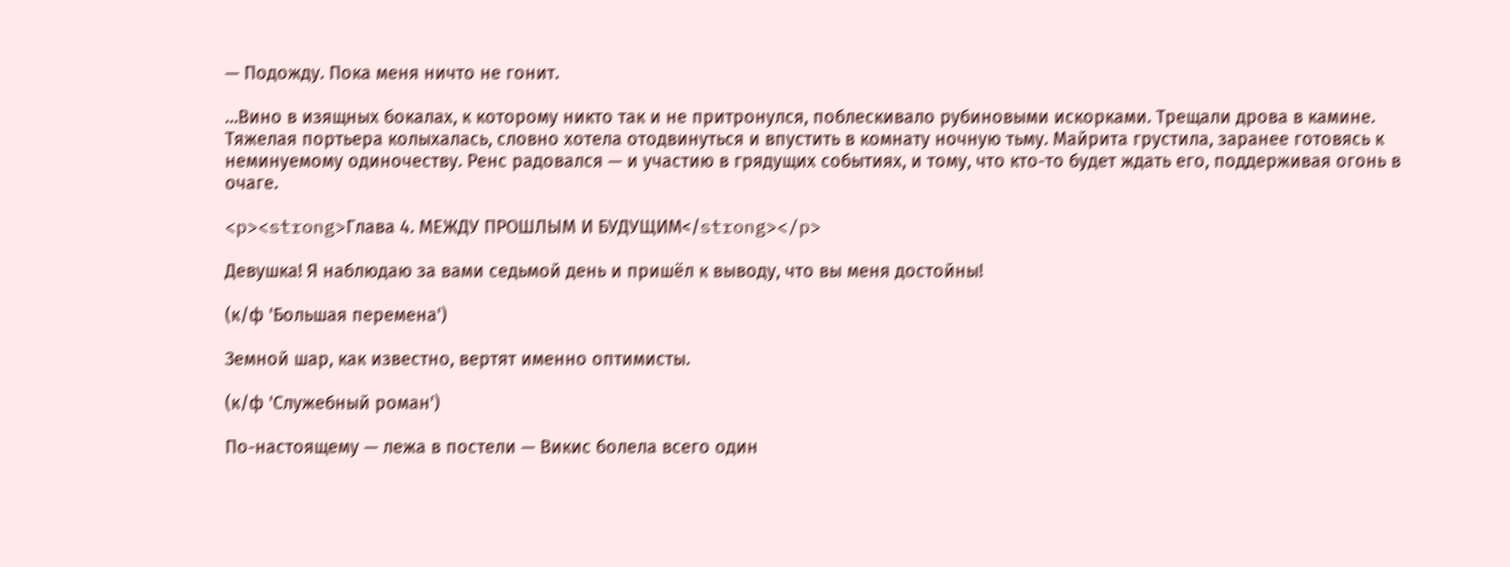— Подожду. Пока меня ничто не гонит.

…Вино в изящных бокалах, к которому никто так и не притронулся, поблескивало рубиновыми искорками. Трещали дрова в камине. Тяжелая портьера колыхалась, словно хотела отодвинуться и впустить в комнату ночную тьму. Майрита грустила, заранее готовясь к неминуемому одиночеству. Ренс радовался — и участию в грядущих событиях, и тому, что кто-то будет ждать его, поддерживая огонь в очаге.

<p><strong>Глава 4. МЕЖДУ ПРОШЛЫМ И БУДУЩИМ</strong></p>

Девушка! Я наблюдаю за вами седьмой день и пришёл к выводу, что вы меня достойны!

(к/ф 'Большая перемена')

Земной шар, как известно, вертят именно оптимисты.

(к/ф 'Служебный роман')

По-настоящему — лежа в постели — Викис болела всего один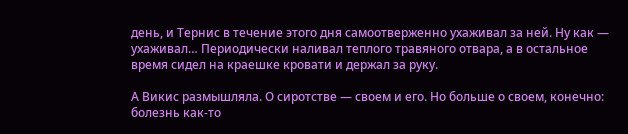день, и Тернис в течение этого дня самоотверженно ухаживал за ней. Ну как — ухаживал… Периодически наливал теплого травяного отвара, а в остальное время сидел на краешке кровати и держал за руку.

А Викис размышляла. О сиротстве — своем и его. Но больше о своем, конечно: болезнь как-то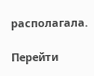располагала.

Перейти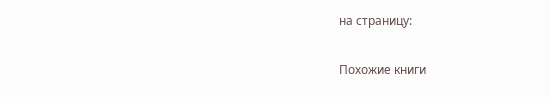на страницу:

Похожие книги